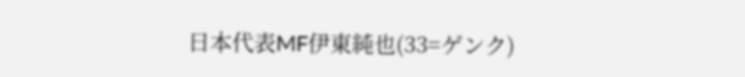日本代表MF伊東純也(33=ゲンク)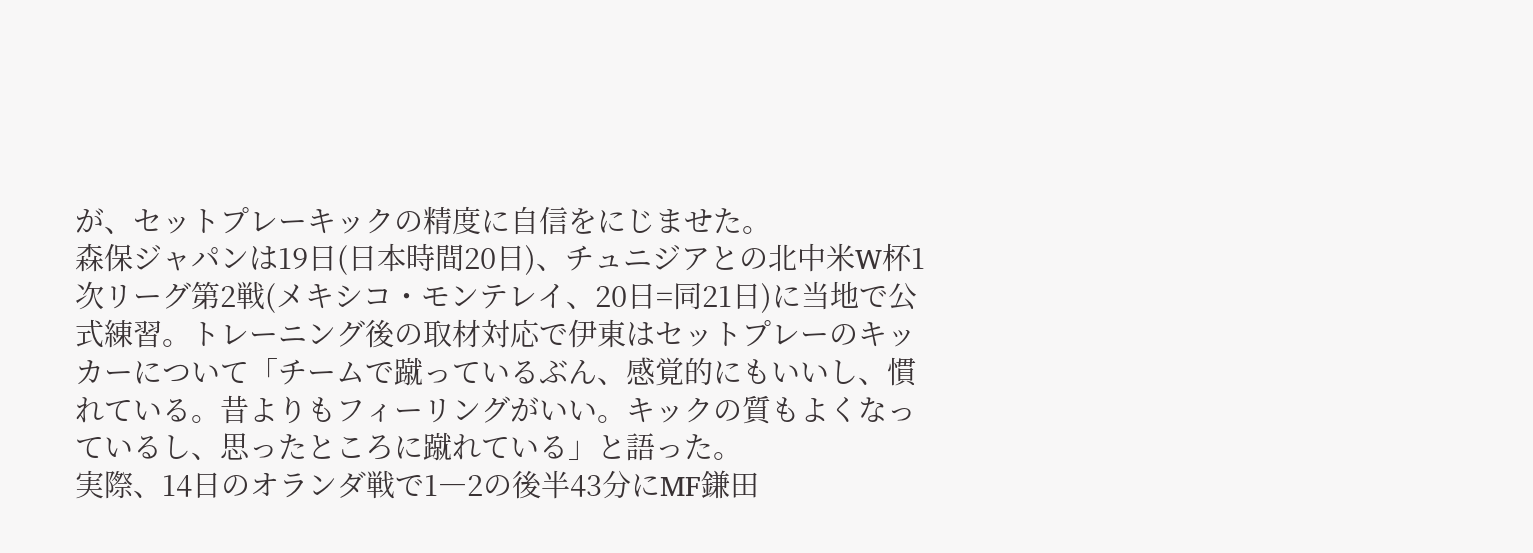が、セットプレーキックの精度に自信をにじませた。
森保ジャパンは19日(日本時間20日)、チュニジアとの北中米W杯1次リーグ第2戦(メキシコ・モンテレイ、20日=同21日)に当地で公式練習。トレーニング後の取材対応で伊東はセットプレーのキッカーについて「チームで蹴っているぶん、感覚的にもいいし、慣れている。昔よりもフィーリングがいい。キックの質もよくなっているし、思ったところに蹴れている」と語った。
実際、14日のオランダ戦で1―2の後半43分にMF鎌田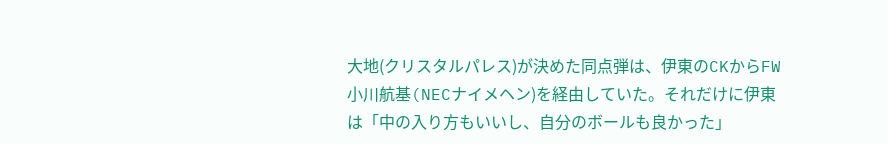大地(クリスタルパレス)が決めた同点弾は、伊東のCKからFW小川航基(NECナイメヘン)を経由していた。それだけに伊東は「中の入り方もいいし、自分のボールも良かった」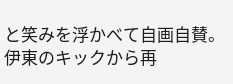と笑みを浮かべて自画自賛。伊東のキックから再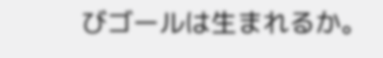びゴールは生まれるか。